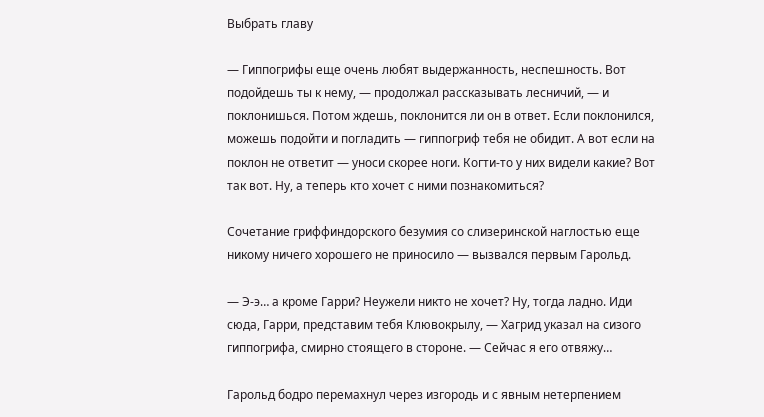Выбрать главу

— Гиппогрифы еще очень любят выдержанность, неспешность. Вот подойдешь ты к нему, — продолжал рассказывать лесничий, — и поклонишься. Потом ждешь, поклонится ли он в ответ. Если поклонился, можешь подойти и погладить — гиппогриф тебя не обидит. А вот если на поклон не ответит — уноси скорее ноги. Когти-то у них видели какие? Вот так вот. Ну, а теперь кто хочет с ними познакомиться?

Сочетание гриффиндорского безумия со слизеринской наглостью еще никому ничего хорошего не приносило — вызвался первым Гарольд.

— Э-э… а кроме Гарри? Неужели никто не хочет? Ну, тогда ладно. Иди сюда, Гарри, представим тебя Клювокрылу, — Хагрид указал на сизого гиппогрифа, смирно стоящего в стороне. — Сейчас я его отвяжу…

Гарольд бодро перемахнул через изгородь и с явным нетерпением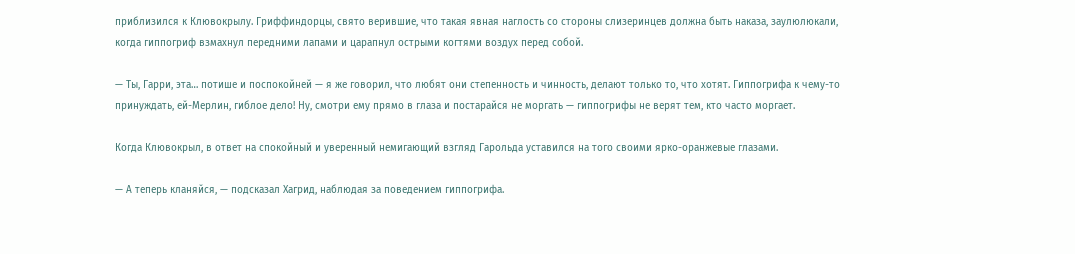приблизился к Клювокрылу. Гриффиндорцы, свято верившие, что такая явная наглость со стороны слизеринцев должна быть наказа, заулюлюкали, когда гиппогриф взмахнул передними лапами и царапнул острыми когтями воздух перед собой.

— Ты, Гарри, эта… потише и поспокойней — я же говорил, что любят они степенность и чинность, делают только то, что хотят. Гиппогрифа к чему-то принуждать, ей-Мерлин, гиблое дело! Ну, смотри ему прямо в глаза и постарайся не моргать — гиппогрифы не верят тем, кто часто моргает.

Когда Клювокрыл, в ответ на спокойный и уверенный немигающий взгляд Гарольда уставился на того своими ярко-оранжевые глазами.

— А теперь кланяйся, — подсказал Хагрид, наблюдая за поведением гиппогрифа.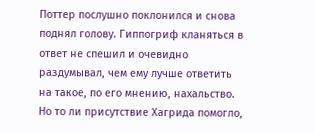Поттер послушно поклонился и снова поднял голову. Гиппогриф кланяться в ответ не спешил и очевидно раздумывал, чем ему лучше ответить на такое, по его мнению, нахальство. Но то ли присутствие Хагрида помогло,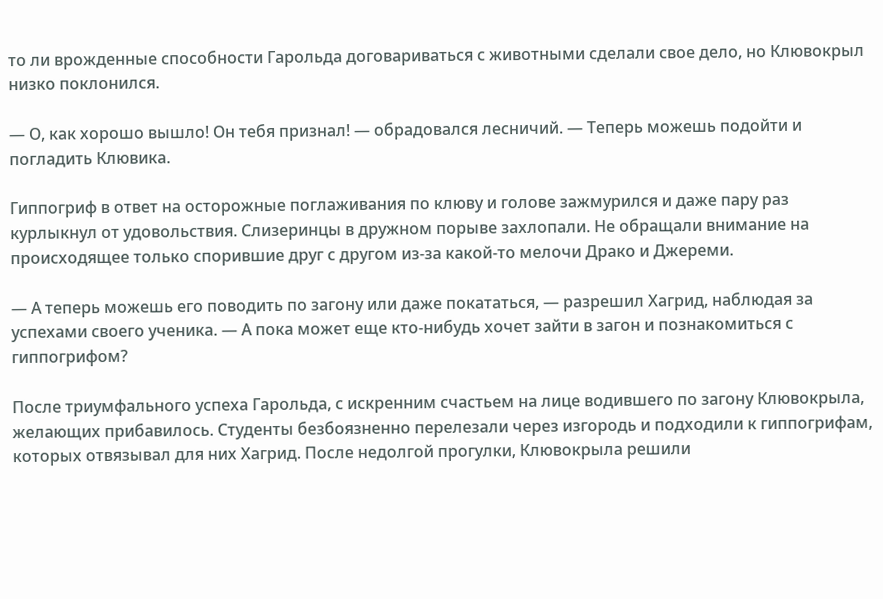то ли врожденные способности Гарольда договариваться с животными сделали свое дело, но Клювокрыл низко поклонился.

— О, как хорошо вышло! Он тебя признал! — обрадовался лесничий. — Теперь можешь подойти и погладить Клювика.

Гиппогриф в ответ на осторожные поглаживания по клюву и голове зажмурился и даже пару раз курлыкнул от удовольствия. Слизеринцы в дружном порыве захлопали. Не обращали внимание на происходящее только спорившие друг с другом из-за какой-то мелочи Драко и Джереми.

— А теперь можешь его поводить по загону или даже покататься, — разрешил Хагрид, наблюдая за успехами своего ученика. — А пока может еще кто-нибудь хочет зайти в загон и познакомиться с гиппогрифом?

После триумфального успеха Гарольда, с искренним счастьем на лице водившего по загону Клювокрыла, желающих прибавилось. Студенты безбоязненно перелезали через изгородь и подходили к гиппогрифам, которых отвязывал для них Хагрид. После недолгой прогулки, Клювокрыла решили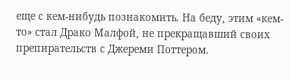еще с кем-нибудь познакомить. На беду, этим «кем-то» стал Драко Малфой, не прекращавший своих препирательств с Джереми Поттером.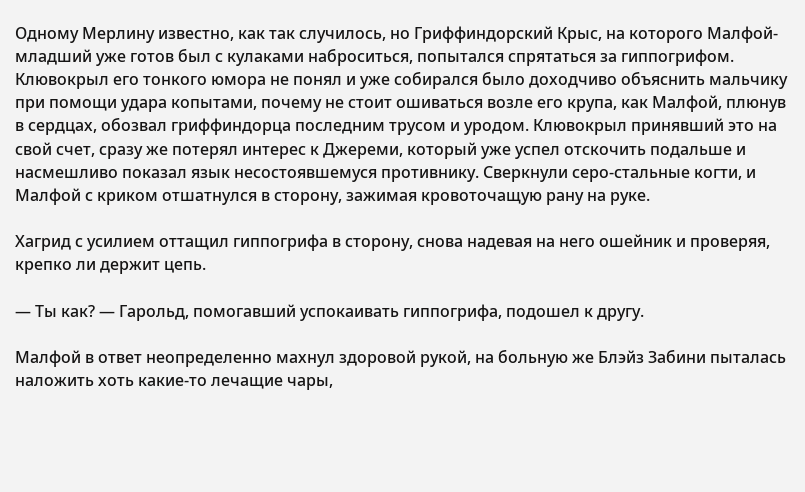Одному Мерлину известно, как так случилось, но Гриффиндорский Крыс, на которого Малфой-младший уже готов был с кулаками наброситься, попытался спрятаться за гиппогрифом. Клювокрыл его тонкого юмора не понял и уже собирался было доходчиво объяснить мальчику при помощи удара копытами, почему не стоит ошиваться возле его крупа, как Малфой, плюнув в сердцах, обозвал гриффиндорца последним трусом и уродом. Клювокрыл принявший это на свой счет, сразу же потерял интерес к Джереми, который уже успел отскочить подальше и насмешливо показал язык несостоявшемуся противнику. Сверкнули серо-стальные когти, и Малфой с криком отшатнулся в сторону, зажимая кровоточащую рану на руке.

Хагрид с усилием оттащил гиппогрифа в сторону, снова надевая на него ошейник и проверяя, крепко ли держит цепь.

— Ты как? — Гарольд, помогавший успокаивать гиппогрифа, подошел к другу.

Малфой в ответ неопределенно махнул здоровой рукой, на больную же Блэйз Забини пыталась наложить хоть какие-то лечащие чары,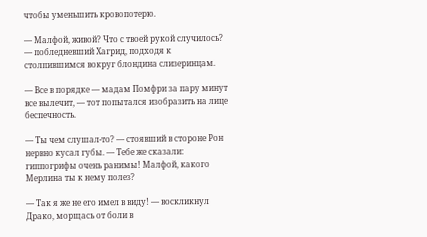чтобы уменьшить кровопотерю.

— Малфой, живой? Что с твоей рукой случилось? — побледневший Хагрид, подходя к столпившимся вокруг блондина слизеринцам.

— Все в порядке — мадам Помфри за пару минут все вылечит, — тот попытался изобразить на лице беспечность.

— Ты чем слушал-то? — стоявший в стороне Рон нервно кусал губы. — Тебе же сказали: гиппогрифы очень ранимы! Малфой, какого Мерлина ты к нему полез?

— Так я же не его имел в виду! — воскликнул Драко, морщась от боли в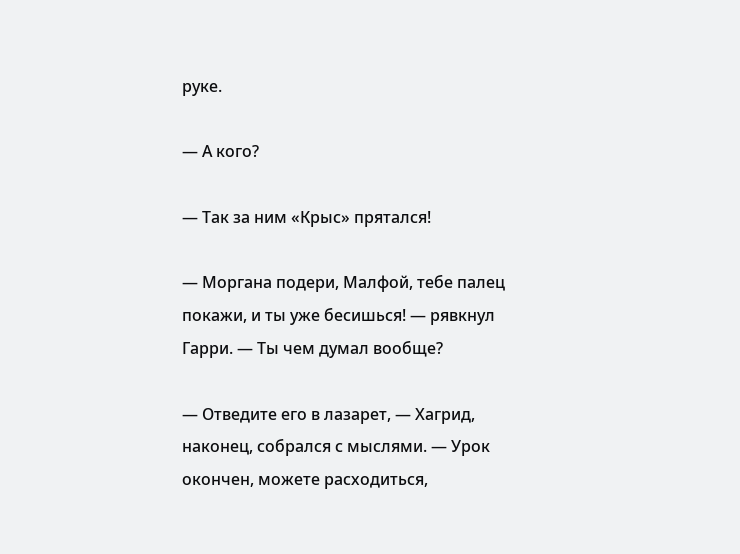руке.

— А кого?

— Так за ним «Крыс» прятался!

— Моргана подери, Малфой, тебе палец покажи, и ты уже бесишься! — рявкнул Гарри. — Ты чем думал вообще?

— Отведите его в лазарет, — Хагрид, наконец, собрался с мыслями. — Урок окончен, можете расходиться,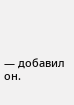— добавил он.